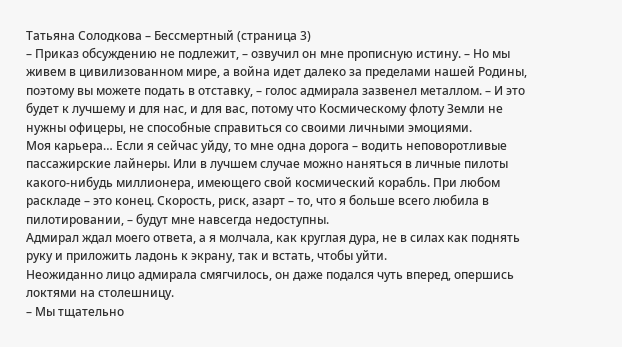Татьяна Солодкова – Бессмертный (страница 3)
– Приказ обсуждению не подлежит, – озвучил он мне прописную истину. – Но мы живем в цивилизованном мире, а война идет далеко за пределами нашей Родины, поэтому вы можете подать в отставку, – голос адмирала зазвенел металлом. – И это будет к лучшему и для нас, и для вас, потому что Космическому флоту Земли не нужны офицеры, не способные справиться со своими личными эмоциями.
Моя карьера… Если я сейчас уйду, то мне одна дорога – водить неповоротливые пассажирские лайнеры. Или в лучшем случае можно наняться в личные пилоты какого-нибудь миллионера, имеющего свой космический корабль. При любом раскладе – это конец. Скорость, риск, азарт – то, что я больше всего любила в пилотировании, – будут мне навсегда недоступны.
Адмирал ждал моего ответа, а я молчала, как круглая дура, не в силах как поднять руку и приложить ладонь к экрану, так и встать, чтобы уйти.
Неожиданно лицо адмирала смягчилось, он даже подался чуть вперед, опершись локтями на столешницу.
– Мы тщательно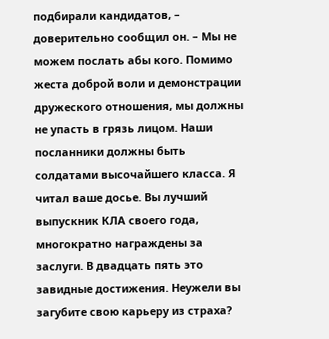подбирали кандидатов, – доверительно сообщил он. – Мы не можем послать абы кого. Помимо жеста доброй воли и демонстрации дружеского отношения, мы должны не упасть в грязь лицом. Наши посланники должны быть солдатами высочайшего класса. Я читал ваше досье. Вы лучший выпускник КЛА своего года, многократно награждены за заслуги. В двадцать пять это завидные достижения. Неужели вы загубите свою карьеру из страха?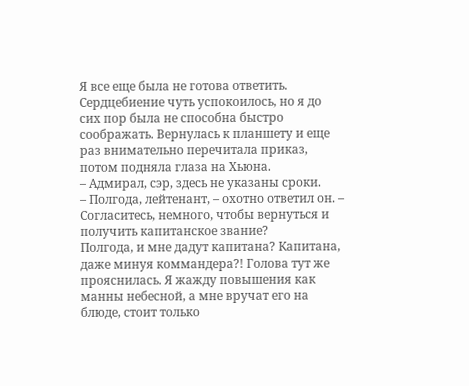Я все еще была не готова ответить. Сердцебиение чуть успокоилось, но я до сих пор была не способна быстро соображать. Вернулась к планшету и еще раз внимательно перечитала приказ, потом подняла глаза на Хьюна.
– Адмирал, сэр, здесь не указаны сроки.
– Полгода, лейтенант, – охотно ответил он. – Согласитесь, немного, чтобы вернуться и получить капитанское звание?
Полгода, и мне дадут капитана? Капитана, даже минуя коммандера?! Голова тут же прояснилась. Я жажду повышения как манны небесной, а мне вручат его на блюде, стоит только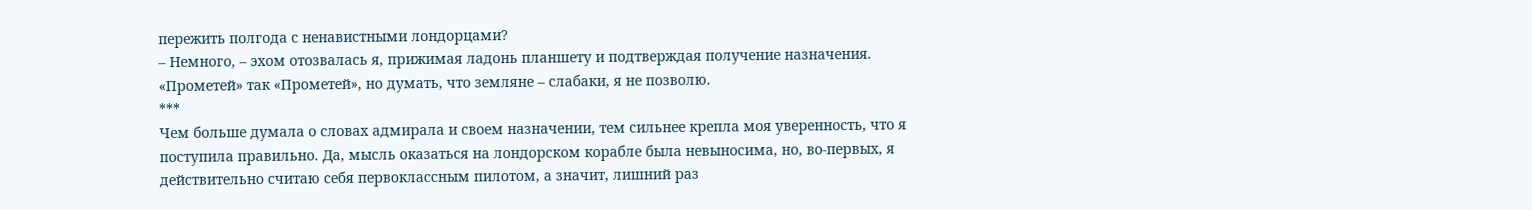пережить полгода с ненавистными лондорцами?
– Немного, – эхом отозвалась я, прижимая ладонь планшету и подтверждая получение назначения.
«Прометей» так «Прометей», но думать, что земляне – слабаки, я не позволю.
***
Чем больше думала о словах адмирала и своем назначении, тем сильнее крепла моя уверенность, что я поступила правильно. Да, мысль оказаться на лондорском корабле была невыносима, но, во-первых, я действительно считаю себя первоклассным пилотом, а значит, лишний раз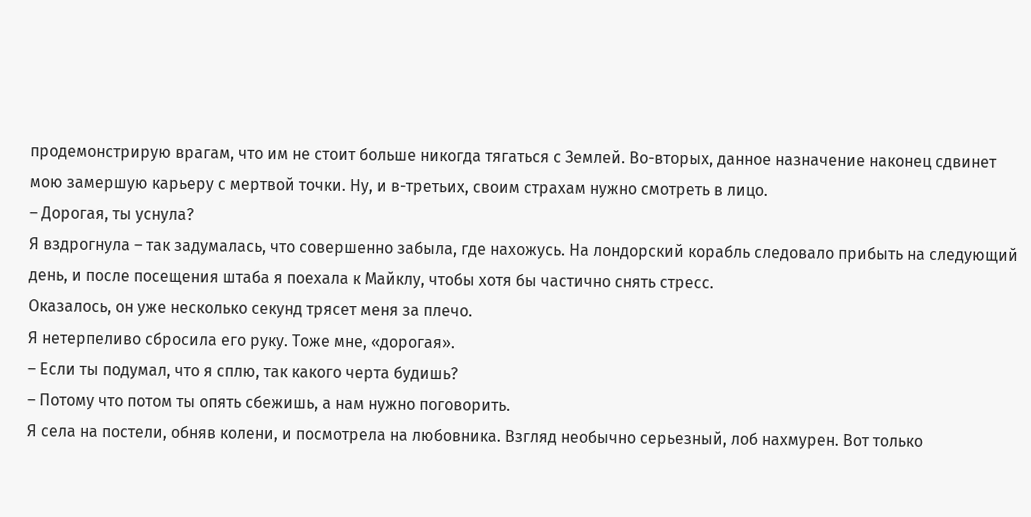продемонстрирую врагам, что им не стоит больше никогда тягаться с Землей. Во-вторых, данное назначение наконец сдвинет мою замершую карьеру с мертвой точки. Ну, и в-третьих, своим страхам нужно смотреть в лицо.
– Дорогая, ты уснула?
Я вздрогнула – так задумалась, что совершенно забыла, где нахожусь. На лондорский корабль следовало прибыть на следующий день, и после посещения штаба я поехала к Майклу, чтобы хотя бы частично снять стресс.
Оказалось, он уже несколько секунд трясет меня за плечо.
Я нетерпеливо сбросила его руку. Тоже мне, «дорогая».
– Если ты подумал, что я сплю, так какого черта будишь?
– Потому что потом ты опять сбежишь, а нам нужно поговорить.
Я села на постели, обняв колени, и посмотрела на любовника. Взгляд необычно серьезный, лоб нахмурен. Вот только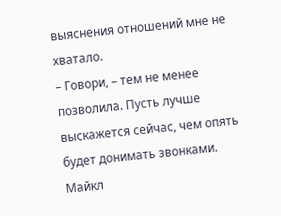выяснения отношений мне не хватало.
– Говори, – тем не менее позволила. Пусть лучше выскажется сейчас, чем опять будет донимать звонками.
Майкл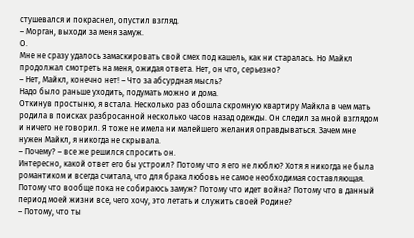стушевался и покраснел, опустил взгляд.
– Морган, выходи за меня замуж.
О.
Мне не сразу удалось замаскировать свой смех под кашель, как ни старалась. Но Майкл продолжал смотреть на меня, ожидая ответа. Нет, он что, серьезно?
– Нет, Майкл, конечно нет! – Что за абсурдная мысль?
Надо было раньше уходить, подумать можно и дома.
Откинув простыню, я встала. Несколько раз обошла скромную квартиру Майкла в чем мать родила в поисках разбросанной несколько часов назад одежды. Он следил за мной взглядом и ничего не говорил. Я тоже не имела ни малейшего желания оправдываться. Зачем мне нужен Майкл, я никогда не скрывала.
– Почему? – все же решился спросить он.
Интересно, какой ответ его бы устроил? Потому что я его не люблю? Хотя я никогда не была романтиком и всегда считала, что для брака любовь не самое необходимая составляющая. Потому что вообще пока не собираюсь замуж? Потому что идет война? Потому что в данный период моей жизни все, чего хочу, это летать и служить своей Родине?
– Потому, что ты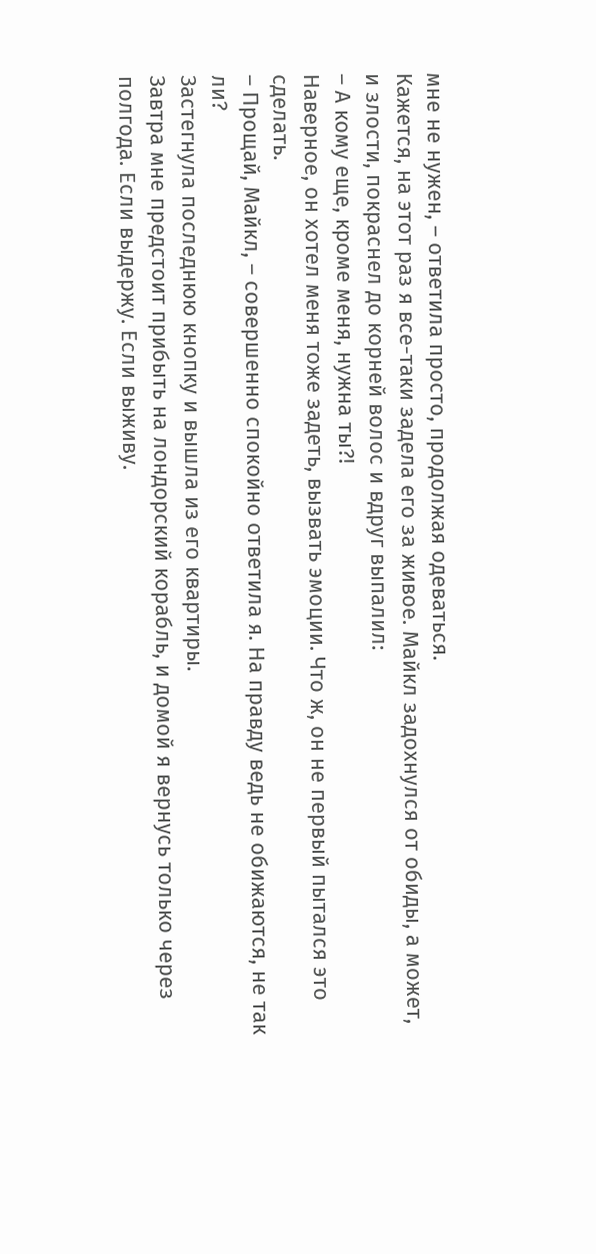мне не нужен, – ответила просто, продолжая одеваться.
Кажется, на этот раз я все-таки задела его за живое. Майкл задохнулся от обиды, а может, и злости, покраснел до корней волос и вдруг выпалил:
– А кому еще, кроме меня, нужна ты?!
Наверное, он хотел меня тоже задеть, вызвать эмоции. Что ж, он не первый пытался это сделать.
– Прощай, Майкл, – совершенно спокойно ответила я. На правду ведь не обижаются, не так ли?
Застегнула последнюю кнопку и вышла из его квартиры.
Завтра мне предстоит прибыть на лондорский корабль, и домой я вернусь только через полгода. Если выдержу. Если выживу.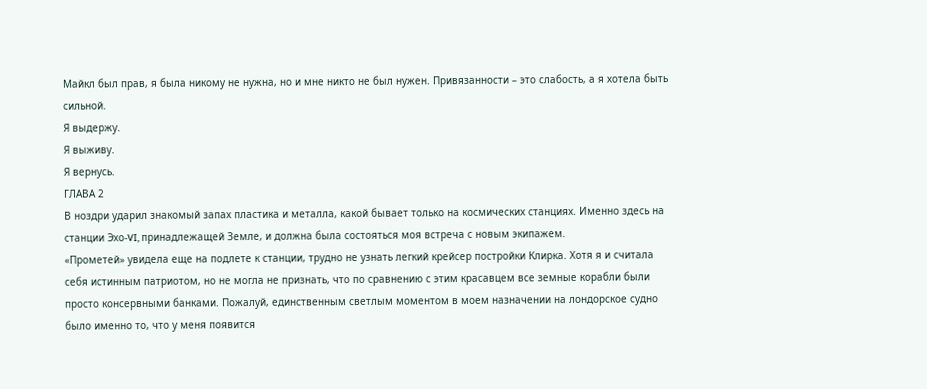Майкл был прав, я была никому не нужна, но и мне никто не был нужен. Привязанности – это слабость, а я хотела быть сильной.
Я выдержу.
Я выживу.
Я вернусь.
ГЛАВА 2
В ноздри ударил знакомый запах пластика и металла, какой бывает только на космических станциях. Именно здесь на станции Эхо-VI, принадлежащей Земле, и должна была состояться моя встреча с новым экипажем.
«Прометей» увидела еще на подлете к станции, трудно не узнать легкий крейсер постройки Клирка. Хотя я и считала себя истинным патриотом, но не могла не признать, что по сравнению с этим красавцем все земные корабли были просто консервными банками. Пожалуй, единственным светлым моментом в моем назначении на лондорское судно было именно то, что у меня появится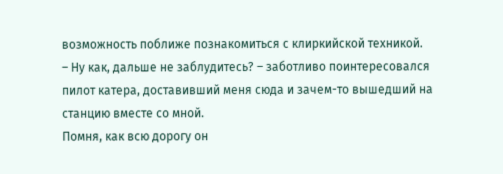возможность поближе познакомиться с клиркийской техникой.
– Ну как, дальше не заблудитесь? – заботливо поинтересовался пилот катера, доставивший меня сюда и зачем-то вышедший на станцию вместе со мной.
Помня, как всю дорогу он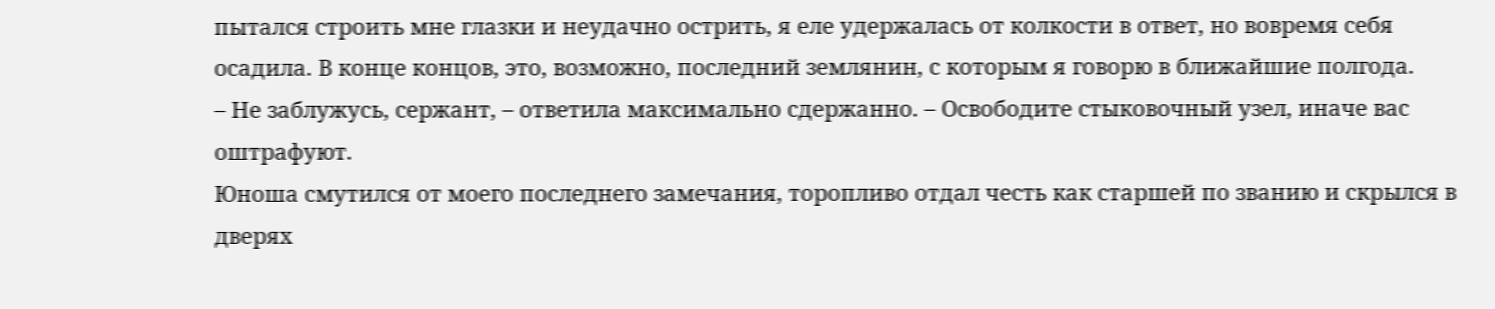пытался строить мне глазки и неудачно острить, я еле удержалась от колкости в ответ, но вовремя себя осадила. В конце концов, это, возможно, последний землянин, с которым я говорю в ближайшие полгода.
– Не заблужусь, сержант, – ответила максимально сдержанно. – Освободите стыковочный узел, иначе вас оштрафуют.
Юноша смутился от моего последнего замечания, торопливо отдал честь как старшей по званию и скрылся в дверях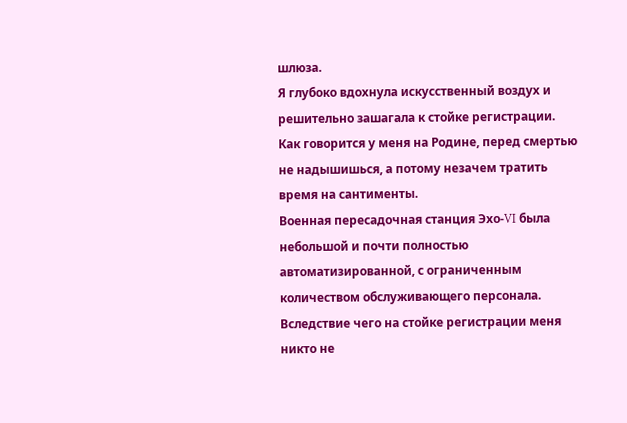шлюза.
Я глубоко вдохнула искусственный воздух и решительно зашагала к стойке регистрации. Как говорится у меня на Родине, перед смертью не надышишься, а потому незачем тратить время на сантименты.
Военная пересадочная станция Эхо-VI была небольшой и почти полностью автоматизированной, с ограниченным количеством обслуживающего персонала. Вследствие чего на стойке регистрации меня никто не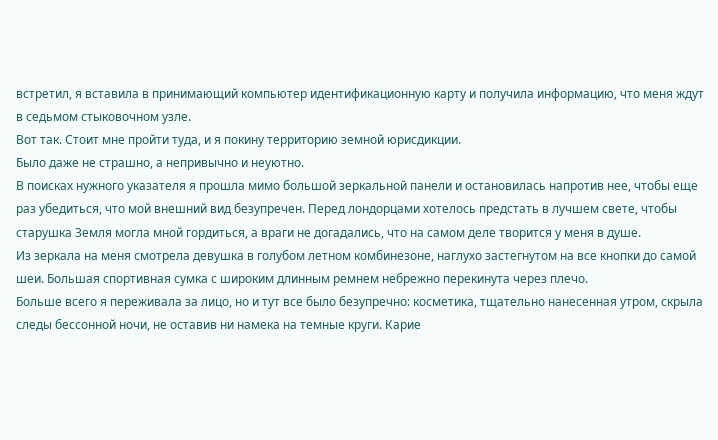встретил, я вставила в принимающий компьютер идентификационную карту и получила информацию, что меня ждут в седьмом стыковочном узле.
Вот так. Стоит мне пройти туда, и я покину территорию земной юрисдикции.
Было даже не страшно, а непривычно и неуютно.
В поисках нужного указателя я прошла мимо большой зеркальной панели и остановилась напротив нее, чтобы еще раз убедиться, что мой внешний вид безупречен. Перед лондорцами хотелось предстать в лучшем свете, чтобы старушка Земля могла мной гордиться, а враги не догадались, что на самом деле творится у меня в душе.
Из зеркала на меня смотрела девушка в голубом летном комбинезоне, наглухо застегнутом на все кнопки до самой шеи. Большая спортивная сумка с широким длинным ремнем небрежно перекинута через плечо.
Больше всего я переживала за лицо, но и тут все было безупречно: косметика, тщательно нанесенная утром, скрыла следы бессонной ночи, не оставив ни намека на темные круги. Карие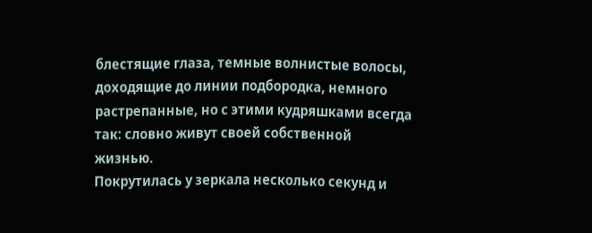блестящие глаза, темные волнистые волосы, доходящие до линии подбородка, немного растрепанные, но с этими кудряшками всегда так: словно живут своей собственной жизнью.
Покрутилась у зеркала несколько секунд и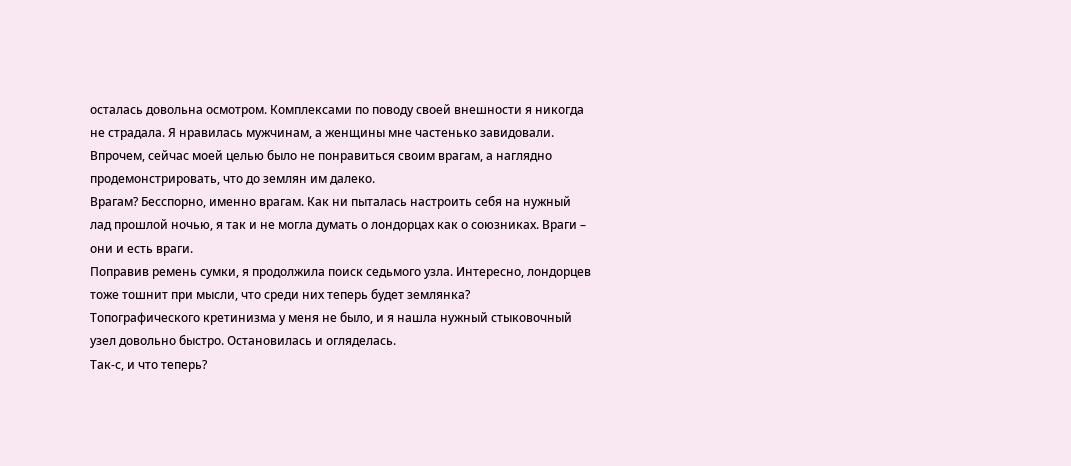осталась довольна осмотром. Комплексами по поводу своей внешности я никогда не страдала. Я нравилась мужчинам, а женщины мне частенько завидовали. Впрочем, сейчас моей целью было не понравиться своим врагам, а наглядно продемонстрировать, что до землян им далеко.
Врагам? Бесспорно, именно врагам. Как ни пыталась настроить себя на нужный лад прошлой ночью, я так и не могла думать о лондорцах как о союзниках. Враги – они и есть враги.
Поправив ремень сумки, я продолжила поиск седьмого узла. Интересно, лондорцев тоже тошнит при мысли, что среди них теперь будет землянка?
Топографического кретинизма у меня не было, и я нашла нужный стыковочный узел довольно быстро. Остановилась и огляделась.
Так-с, и что теперь?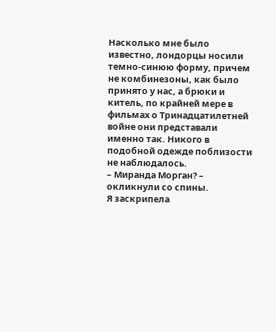Насколько мне было известно, лондорцы носили темно-синюю форму, причем не комбинезоны, как было принято у нас, а брюки и китель, по крайней мере в фильмах о Тринадцатилетней войне они представали именно так. Никого в подобной одежде поблизости не наблюдалось.
– Миранда Морган? – окликнули со спины.
Я заскрипела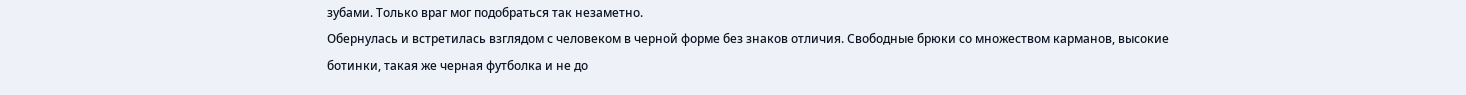зубами. Только враг мог подобраться так незаметно.
Обернулась и встретилась взглядом с человеком в черной форме без знаков отличия. Свободные брюки со множеством карманов, высокие ботинки, такая же черная футболка и не до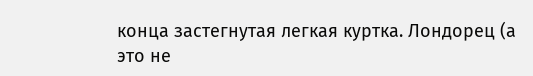конца застегнутая легкая куртка. Лондорец (а это не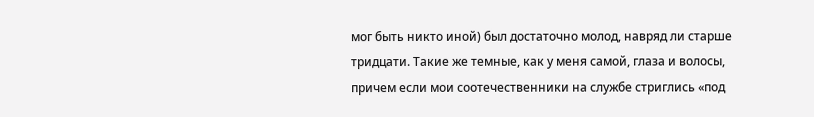мог быть никто иной) был достаточно молод, навряд ли старше тридцати. Такие же темные, как у меня самой, глаза и волосы, причем если мои соотечественники на службе стриглись «под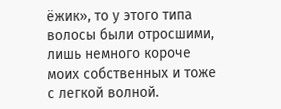ёжик», то у этого типа волосы были отросшими, лишь немного короче моих собственных и тоже с легкой волной.